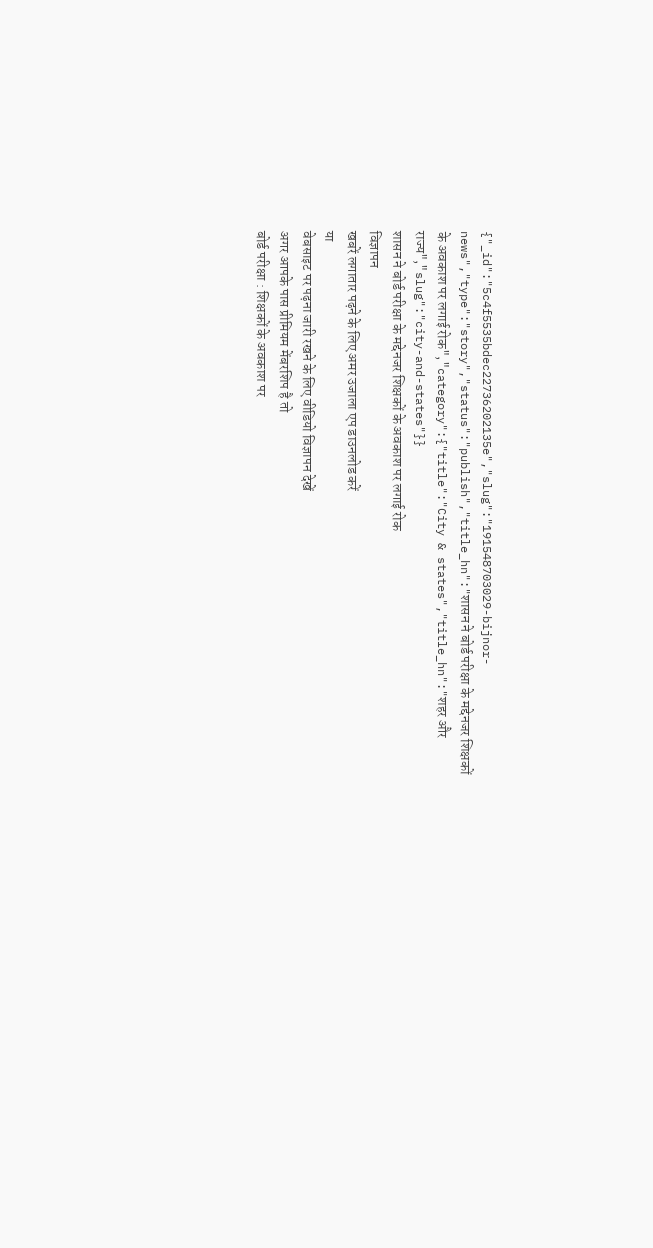{"_id":"5c4f5535bdec22736202135e","slug":"191548703029-bijnor-news","type":"story","status":"publish","title_hn":"शासन ने बोर्ड परीक्षा के मद्देनजर शिक्षकों के अवकाश पर लगाई रोक","category":{"title":"City & states","title_hn":"शहर और राज्य","slug":"city-and-states"}}
शासन ने बोर्ड परीक्षा के मद्देनजर शिक्षकों के अवकाश पर लगाई रोक
विज्ञापन
खबरें लगातार पढ़ने के लिए अमर उजाला एप डाउनलोड करें
या
वेबसाइट पर पढ़ना जारी रखने के लिए वीडियो विज्ञापन देखें
अगर आपके पास प्रीमियम मेंबरशिप है तो
बोर्ड परीक्षा : शिक्षकों के अवकाश पर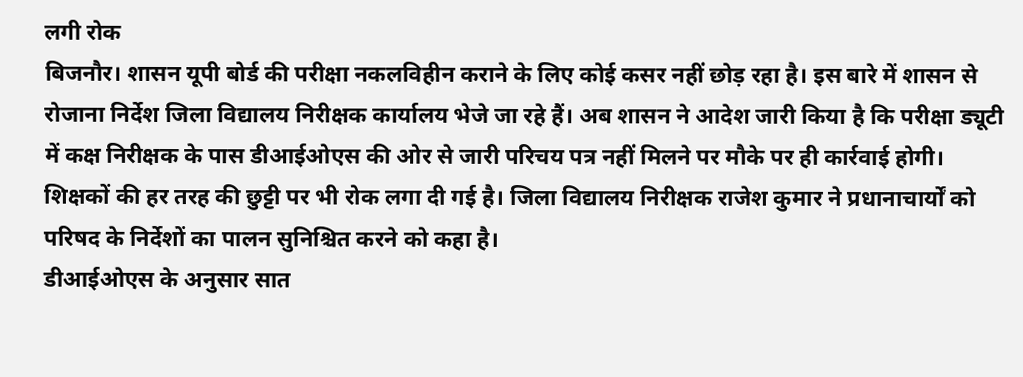लगी रोक
बिजनौर। शासन यूपी बोर्ड की परीक्षा नकलविहीन कराने के लिए कोई कसर नहीं छोड़ रहा है। इस बारे में शासन से रोजाना निर्देश जिला विद्यालय निरीक्षक कार्यालय भेजे जा रहे हैं। अब शासन ने आदेश जारी किया है कि परीक्षा ड्यूटी में कक्ष निरीक्षक के पास डीआईओएस की ओर से जारी परिचय पत्र नहीं मिलने पर मौके पर ही कार्रवाई होगी। शिक्षकों की हर तरह की छुट्टी पर भी रोक लगा दी गई है। जिला विद्यालय निरीक्षक राजेश कुमार ने प्रधानाचार्यों को परिषद के निर्देशों का पालन सुनिश्चित करने को कहा है।
डीआईओएस के अनुसार सात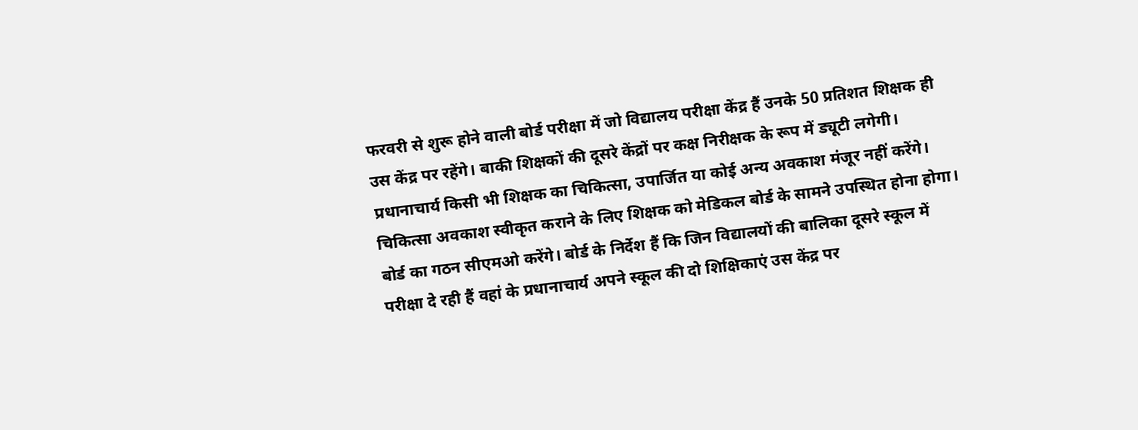फरवरी से शुरू होने वाली बोर्ड परीक्षा में जो विद्यालय परीक्षा केंद्र हैं उनके 50 प्रतिशत शिक्षक ही उस केंद्र पर रहेंगे। बाकी शिक्षकों की दूसरे केंद्रों पर कक्ष निरीक्षक के रूप में ड्यूटी लगेगी। प्रधानाचार्य किसी भी शिक्षक का चिकित्सा, उपार्जित या कोई अन्य अवकाश मंजूर नहीं करेंगे। चिकित्सा अवकाश स्वीकृत कराने के लिए शिक्षक को मेडिकल बोर्ड के सामने उपस्थित होना होगा। बोर्ड का गठन सीएमओ करेंगे। बोर्ड के निर्देश हैं कि जिन विद्यालयों की बालिका दूसरे स्कूल में परीक्षा दे रही हैं वहां के प्रधानाचार्य अपने स्कूल की दो शिक्षिकाएं उस केंद्र पर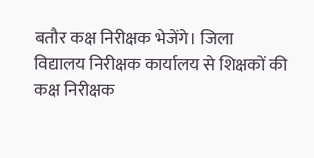बतौर कक्ष निरीक्षक भेजेंगे। जिला विद्यालय निरीक्षक कार्यालय से शिक्षकों की कक्ष निरीक्षक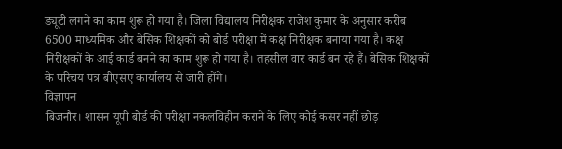ड्यूटी लगने का काम शुरू हो गया है। जिला विद्यालय निरीक्षक राजेश कुमार के अनुसार करीब 6500 माध्यमिक और बेसिक शिक्षकों को बोर्ड परीक्षा में कक्ष निरीक्षक बनाया गया है। कक्ष निरीक्षकों के आई कार्ड बनने का काम शुरू हो गया है। तहसील वार कार्ड बन रहे हैं। बेसिक शिक्षकों के परिचय पत्र बीएसए कार्यालय से जारी होंगे।
विज्ञापन
बिजनौर। शासन यूपी बोर्ड की परीक्षा नकलविहीन कराने के लिए कोई कसर नहीं छोड़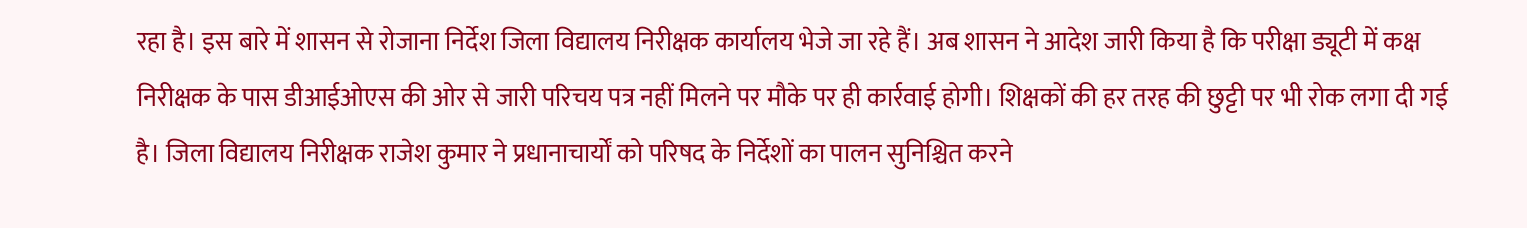रहा है। इस बारे में शासन से रोजाना निर्देश जिला विद्यालय निरीक्षक कार्यालय भेजे जा रहे हैं। अब शासन ने आदेश जारी किया है कि परीक्षा ड्यूटी में कक्ष निरीक्षक के पास डीआईओएस की ओर से जारी परिचय पत्र नहीं मिलने पर मौके पर ही कार्रवाई होगी। शिक्षकों की हर तरह की छुट्टी पर भी रोक लगा दी गई है। जिला विद्यालय निरीक्षक राजेश कुमार ने प्रधानाचार्यों को परिषद के निर्देशों का पालन सुनिश्चित करने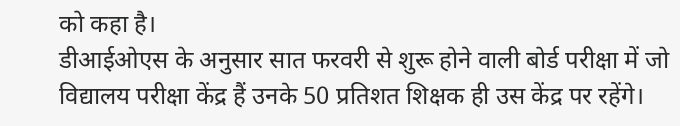को कहा है।
डीआईओएस के अनुसार सात फरवरी से शुरू होने वाली बोर्ड परीक्षा में जो विद्यालय परीक्षा केंद्र हैं उनके 50 प्रतिशत शिक्षक ही उस केंद्र पर रहेंगे।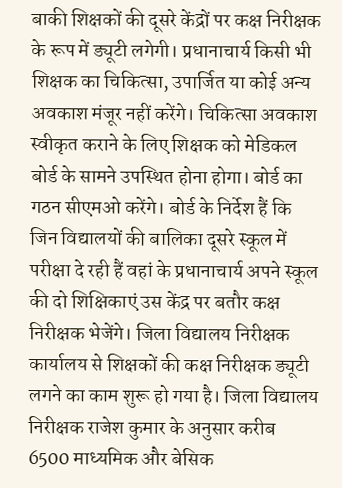बाकी शिक्षकों की दूसरे केंद्रों पर कक्ष निरीक्षक के रूप में ड्यूटी लगेगी। प्रधानाचार्य किसी भी शिक्षक का चिकित्सा, उपार्जित या कोई अन्य अवकाश मंजूर नहीं करेंगे। चिकित्सा अवकाश स्वीकृत कराने के लिए शिक्षक को मेडिकल बोर्ड के सामने उपस्थित होना होगा। बोर्ड का गठन सीएमओ करेंगे। बोर्ड के निर्देश हैं कि जिन विद्यालयों की बालिका दूसरे स्कूल में परीक्षा दे रही हैं वहां के प्रधानाचार्य अपने स्कूल की दो शिक्षिकाएं उस केंद्र पर बतौर कक्ष निरीक्षक भेजेंगे। जिला विद्यालय निरीक्षक कार्यालय से शिक्षकों की कक्ष निरीक्षक ड्यूटी लगने का काम शुरू हो गया है। जिला विद्यालय निरीक्षक राजेश कुमार के अनुसार करीब 6500 माध्यमिक और बेसिक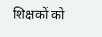शिक्षकों को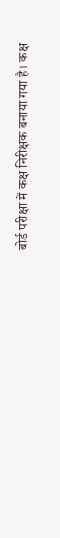बोर्ड परीक्षा में कक्ष निरीक्षक बनाया गया है। कक्ष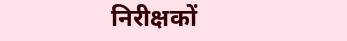निरीक्षकों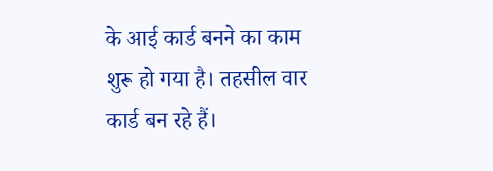के आई कार्ड बनने का काम शुरू हो गया है। तहसील वार कार्ड बन रहे हैं।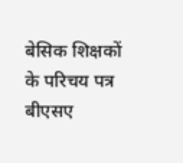बेसिक शिक्षकों के परिचय पत्र बीएसए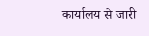कार्यालय से जारी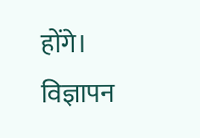होंगे।
विज्ञापन